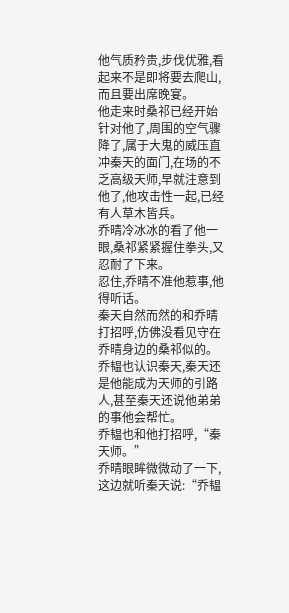他气质矜贵,步伐优雅,看起来不是即将要去爬山,而且要出席晚宴。
他走来时桑祁已经开始针对他了,周围的空气骤降了,属于大鬼的威压直冲秦天的面门,在场的不乏高级天师,早就注意到他了,他攻击性一起,已经有人草木皆兵。
乔晴冷冰冰的看了他一眼,桑祁紧紧握住拳头,又忍耐了下来。
忍住,乔晴不准他惹事,他得听话。
秦天自然而然的和乔晴打招呼,仿佛没看见守在乔晴身边的桑祁似的。
乔韫也认识秦天,秦天还是他能成为天师的引路人,甚至秦天还说他弟弟的事他会帮忙。
乔韫也和他打招呼,“秦天师。”
乔晴眼眸微微动了一下,这边就听秦天说:“乔韫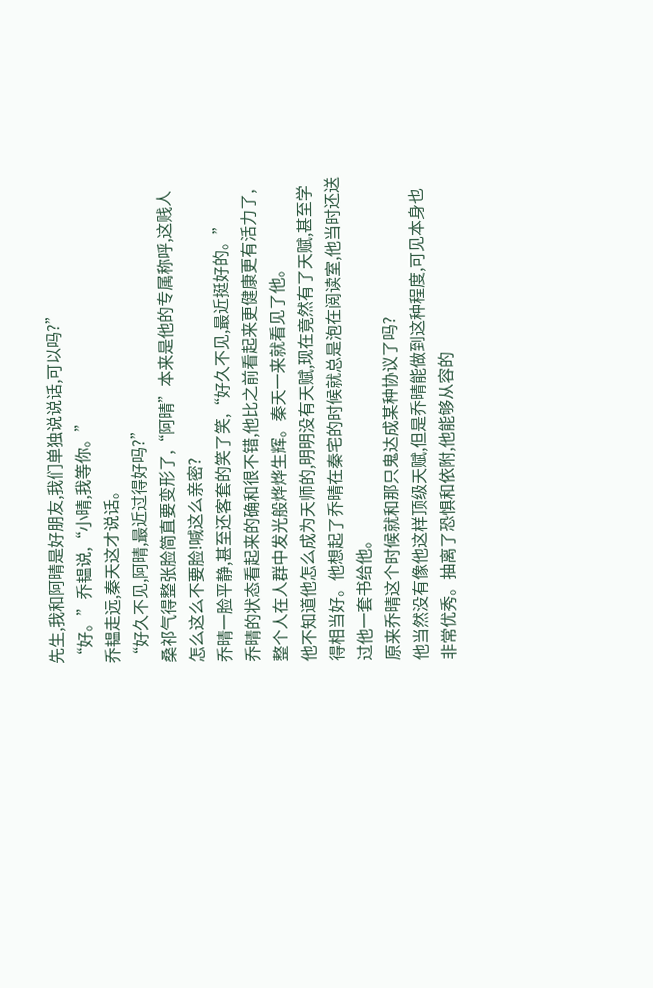先生,我和阿晴是好朋友,我们单独说说话,可以吗?”
“好。”乔韫说,“小晴,我等你。”
乔韫走远,秦天这才说话。
“好久不见,阿晴,最近过得好吗?”
桑祁气得整张脸简直要变形了,“阿晴”本来是他的专属称呼,这贱人怎么这么不要脸!喊这么亲密?
乔晴一脸平静,甚至还客套的笑了笑,“好久不见,最近挺好的。”
乔晴的状态看起来的确和很不错,他比之前看起来更健康更有活力了,整个人在人群中发光般烨烨生辉。秦天一来就看见了他。
他不知道他怎么成为天师的,明明没有天赋,现在竟然有了天赋,甚至学得相当好。他想起了乔晴在秦宅的时候就总是泡在阅读室,他当时还送过他一套书给他。
原来乔晴这个时候就和那只鬼达成某种协议了吗?
他当然没有像他这样顶级天赋,但是乔晴能做到这种程度,可见本身也非常优秀。抽离了恐惧和依附,他能够从容的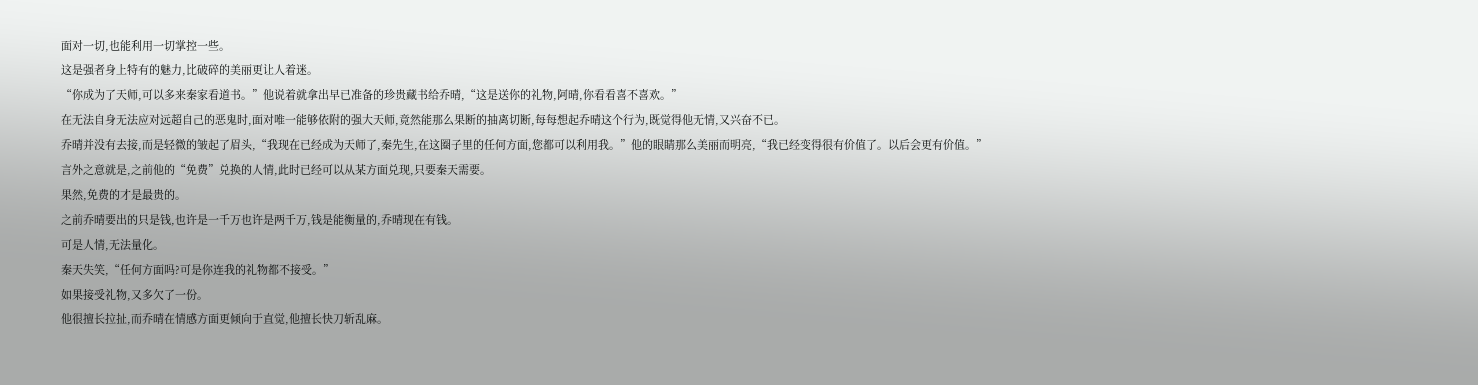面对一切,也能利用一切掌控一些。
这是强者身上特有的魅力,比破碎的美丽更让人着迷。
“你成为了天师,可以多来秦家看道书。”他说着就拿出早已准备的珍贵藏书给乔晴,“这是送你的礼物,阿晴,你看看喜不喜欢。”
在无法自身无法应对远超自己的恶鬼时,面对唯一能够依附的强大天师,竟然能那么果断的抽离切断,每每想起乔晴这个行为,既觉得他无情,又兴奋不已。
乔晴并没有去接,而是轻微的皱起了眉头,“我现在已经成为天师了,秦先生,在这圈子里的任何方面,您都可以利用我。”他的眼睛那么美丽而明亮,“我已经变得很有价值了。以后会更有价值。”
言外之意就是,之前他的“免费”兑换的人情,此时已经可以从某方面兑现,只要秦天需要。
果然,免费的才是最贵的。
之前乔晴要出的只是钱,也许是一千万也许是两千万,钱是能衡量的,乔晴现在有钱。
可是人情,无法量化。
秦天失笑,“任何方面吗?可是你连我的礼物都不接受。”
如果接受礼物,又多欠了一份。
他很擅长拉扯,而乔晴在情感方面更倾向于直觉,他擅长快刀斩乱麻。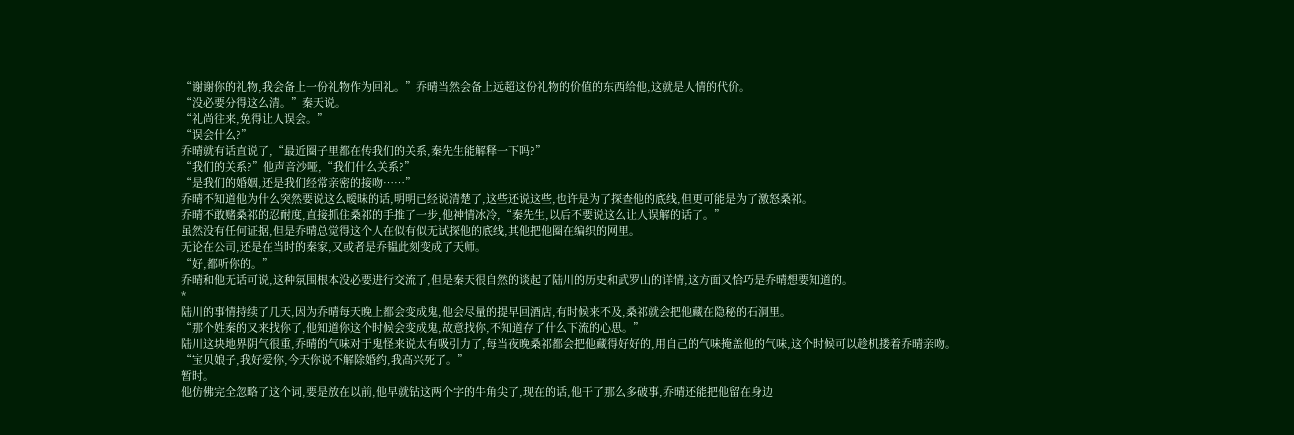“谢谢你的礼物,我会备上一份礼物作为回礼。”乔晴当然会备上远超这份礼物的价值的东西给他,这就是人情的代价。
“没必要分得这么清。”秦天说。
“礼尚往来,免得让人误会。”
“误会什么?”
乔晴就有话直说了,“最近圈子里都在传我们的关系,秦先生能解释一下吗?”
“我们的关系?”他声音沙哑,“我们什么关系?”
“是我们的婚姻,还是我们经常亲密的接吻……”
乔晴不知道他为什么突然要说这么暧昧的话,明明已经说清楚了,这些还说这些,也许是为了探查他的底线,但更可能是为了激怒桑祁。
乔晴不敢赌桑祁的忍耐度,直接抓住桑祁的手推了一步,他神情冰冷,“秦先生,以后不要说这么让人误解的话了。”
虽然没有任何证据,但是乔晴总觉得这个人在似有似无试探他的底线,其他把他圈在编织的网里。
无论在公司,还是在当时的秦家,又或者是乔韫此刻变成了天师。
“好,都听你的。”
乔晴和他无话可说,这种氛围根本没必要进行交流了,但是秦天很自然的谈起了陆川的历史和武罗山的详情,这方面又恰巧是乔晴想要知道的。
*
陆川的事情持续了几天,因为乔晴每天晚上都会变成鬼,他会尽量的提早回酒店,有时候来不及,桑祁就会把他藏在隐秘的石洞里。
“那个姓秦的又来找你了,他知道你这个时候会变成鬼,故意找你,不知道存了什么下流的心思。”
陆川这块地界阴气很重,乔晴的气味对于鬼怪来说太有吸引力了,每当夜晚桑祁都会把他藏得好好的,用自己的气味掩盖他的气味,这个时候可以趁机搂着乔晴亲吻。
“宝贝娘子,我好爱你,今天你说不解除婚约,我高兴死了。”
暂时。
他仿佛完全忽略了这个词,要是放在以前,他早就钻这两个字的牛角尖了,现在的话,他干了那么多破事,乔晴还能把他留在身边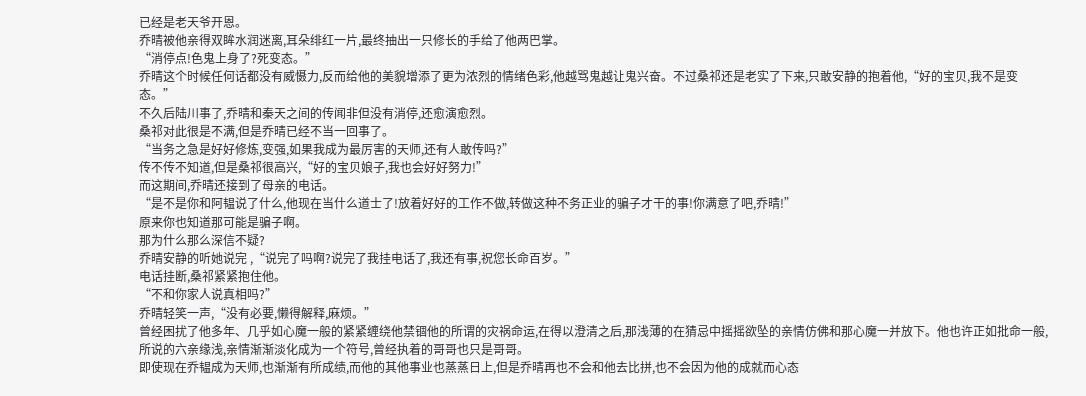已经是老天爷开恩。
乔晴被他亲得双眸水润迷离,耳朵绯红一片,最终抽出一只修长的手给了他两巴掌。
“消停点!色鬼上身了?死变态。”
乔晴这个时候任何话都没有威慑力,反而给他的美貌增添了更为浓烈的情绪色彩,他越骂鬼越让鬼兴奋。不过桑祁还是老实了下来,只敢安静的抱着他,“好的宝贝,我不是变态。”
不久后陆川事了,乔晴和秦天之间的传闻非但没有消停,还愈演愈烈。
桑祁对此很是不满,但是乔晴已经不当一回事了。
“当务之急是好好修炼,变强,如果我成为最厉害的天师,还有人敢传吗?”
传不传不知道,但是桑祁很高兴,“好的宝贝娘子,我也会好好努力!”
而这期间,乔晴还接到了母亲的电话。
“是不是你和阿韫说了什么,他现在当什么道士了!放着好好的工作不做,转做这种不务正业的骗子才干的事!你满意了吧,乔晴!”
原来你也知道那可能是骗子啊。
那为什么那么深信不疑?
乔晴安静的听她说完 ,“说完了吗啊?说完了我挂电话了,我还有事,祝您长命百岁。”
电话挂断,桑祁紧紧抱住他。
“不和你家人说真相吗?”
乔晴轻笑一声,“没有必要,懒得解释,麻烦。”
曾经困扰了他多年、几乎如心魔一般的紧紧缠绕他禁锢他的所谓的灾祸命运,在得以澄清之后,那浅薄的在猜忌中摇摇欲坠的亲情仿佛和那心魔一并放下。他也许正如批命一般,所说的六亲缘浅,亲情渐渐淡化成为一个符号,曾经执着的哥哥也只是哥哥。
即使现在乔韫成为天师,也渐渐有所成绩,而他的其他事业也蒸蒸日上,但是乔晴再也不会和他去比拼,也不会因为他的成就而心态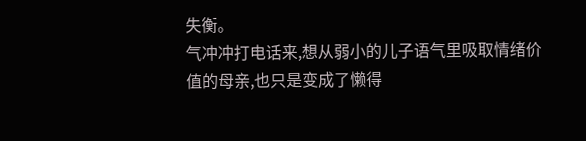失衡。
气冲冲打电话来,想从弱小的儿子语气里吸取情绪价值的母亲,也只是变成了懒得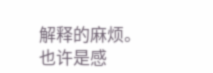解释的麻烦。
也许是感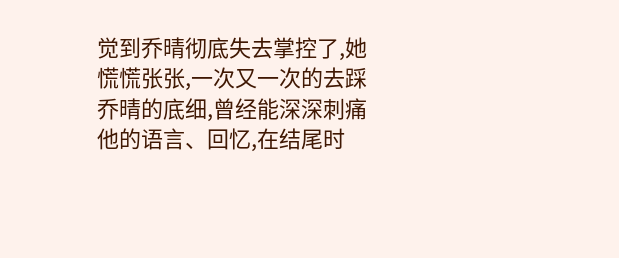觉到乔晴彻底失去掌控了,她慌慌张张,一次又一次的去踩乔晴的底细,曾经能深深刺痛他的语言、回忆,在结尾时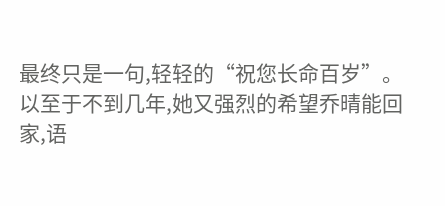最终只是一句,轻轻的“祝您长命百岁”。
以至于不到几年,她又强烈的希望乔晴能回家,语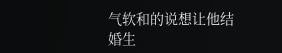气软和的说想让他结婚生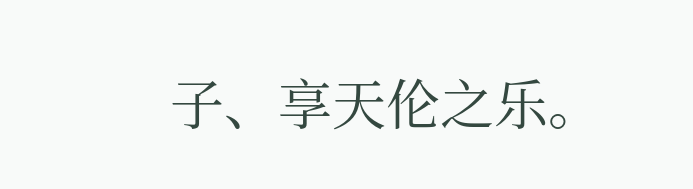子、享天伦之乐。